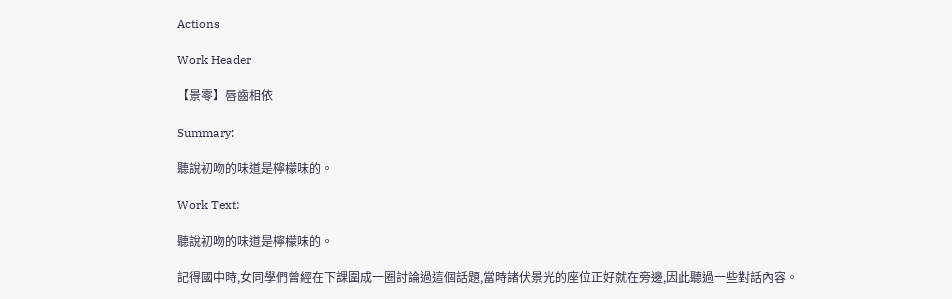Actions

Work Header

【景零】唇齒相依

Summary:

聽說初吻的味道是檸檬味的。

Work Text:

聽說初吻的味道是檸檬味的。

記得國中時,女同學們曾經在下課圍成一圈討論過這個話題,當時諸伏景光的座位正好就在旁邊,因此聽過一些對話內容。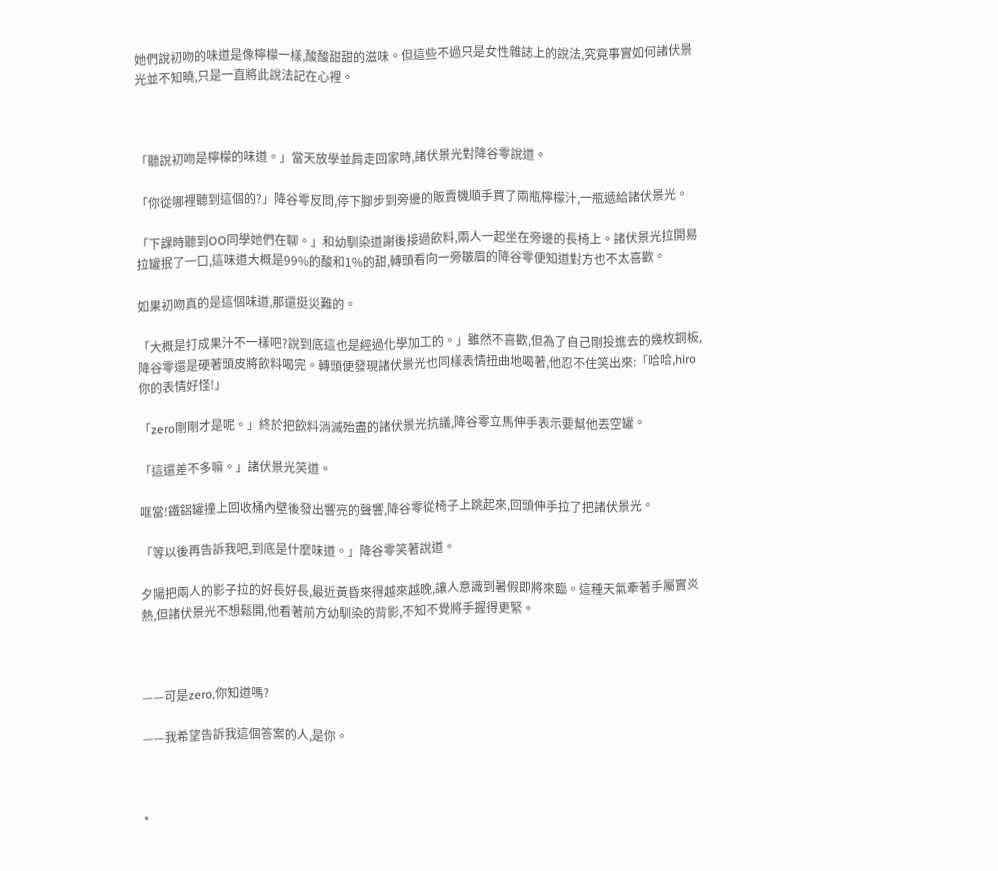她們說初吻的味道是像檸檬一樣,酸酸甜甜的滋味。但這些不過只是女性雜誌上的說法,究竟事實如何諸伏景光並不知曉,只是一直將此說法記在心裡。



「聽說初吻是檸檬的味道。」當天放學並肩走回家時,諸伏景光對降谷零說道。

「你從哪裡聽到這個的?」降谷零反問,停下腳步到旁邊的販賣機順手買了兩瓶檸檬汁,一瓶遞給諸伏景光。

「下課時聽到OO同學她們在聊。」和幼馴染道謝後接過飲料,兩人一起坐在旁邊的長椅上。諸伏景光拉開易拉罐抿了一口,這味道大概是99%的酸和1%的甜,轉頭看向一旁皺眉的降谷零便知道對方也不太喜歡。

如果初吻真的是這個味道,那還挺災難的。

「大概是打成果汁不一樣吧?說到底這也是經過化學加工的。」雖然不喜歡,但為了自己剛投進去的幾枚銅板,降谷零還是硬著頭皮將飲料喝完。轉頭便發現諸伏景光也同樣表情扭曲地喝著,他忍不住笑出來:「哈哈,hiro你的表情好怪!」

「zero剛剛才是呢。」終於把飲料消滅殆盡的諸伏景光抗議,降谷零立馬伸手表示要幫他丟空罐。

「這還差不多嘛。」諸伏景光笑道。

哐當!鐵鋁罐撞上回收桶內壁後發出響亮的聲響,降谷零從椅子上跳起來,回頭伸手拉了把諸伏景光。

「等以後再告訴我吧,到底是什麼味道。」降谷零笑著說道。

夕陽把兩人的影子拉的好長好長,最近黃昏來得越來越晚,讓人意識到暑假即將來臨。這種天氣牽著手屬實炎熱,但諸伏景光不想鬆開,他看著前方幼馴染的背影,不知不覺將手握得更緊。



——可是zero,你知道嗎?

——我希望告訴我這個答案的人,是你。



*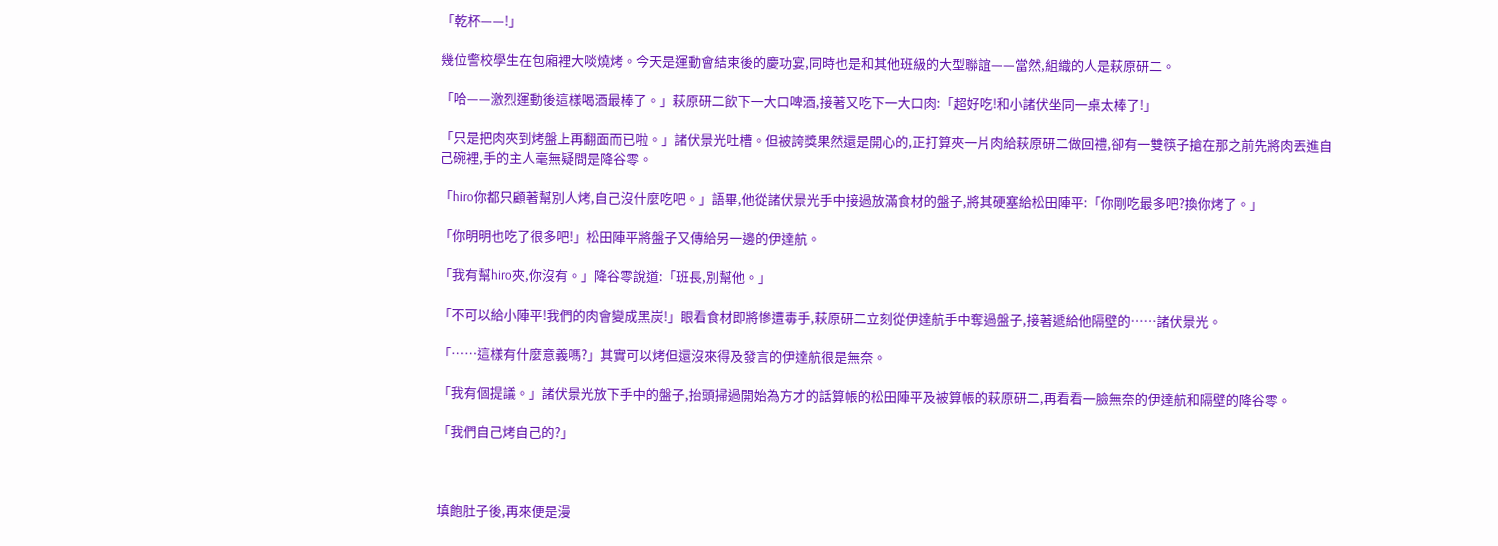「乾杯——!」

幾位警校學生在包廂裡大啖燒烤。今天是運動會結束後的慶功宴,同時也是和其他班級的大型聯誼——當然,組織的人是萩原研二。

「哈——激烈運動後這樣喝酒最棒了。」萩原研二飲下一大口啤酒,接著又吃下一大口肉:「超好吃!和小諸伏坐同一桌太棒了!」

「只是把肉夾到烤盤上再翻面而已啦。」諸伏景光吐槽。但被誇獎果然還是開心的,正打算夾一片肉給萩原研二做回禮,卻有一雙筷子搶在那之前先將肉丟進自己碗裡,手的主人毫無疑問是降谷零。

「hiro你都只顧著幫別人烤,自己沒什麼吃吧。」語畢,他從諸伏景光手中接過放滿食材的盤子,將其硬塞給松田陣平:「你剛吃最多吧?換你烤了。」

「你明明也吃了很多吧!」松田陣平將盤子又傳給另一邊的伊達航。

「我有幫hiro夾,你沒有。」降谷零說道:「班長,別幫他。」

「不可以給小陣平!我們的肉會變成黑炭!」眼看食材即將慘遭毒手,萩原研二立刻從伊達航手中奪過盤子,接著遞給他隔壁的……諸伏景光。

「……這樣有什麼意義嗎?」其實可以烤但還沒來得及發言的伊達航很是無奈。

「我有個提議。」諸伏景光放下手中的盤子,抬頭掃過開始為方才的話算帳的松田陣平及被算帳的萩原研二,再看看一臉無奈的伊達航和隔壁的降谷零。

「我們自己烤自己的?」



填飽肚子後,再來便是漫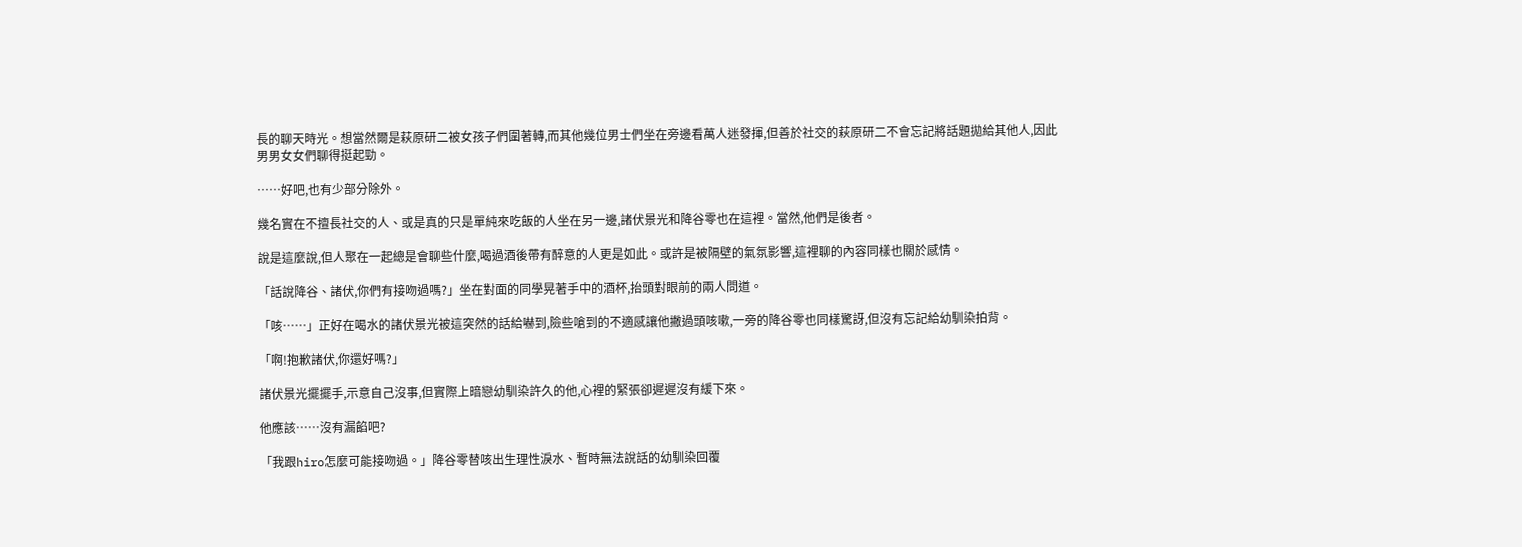長的聊天時光。想當然爾是萩原研二被女孩子們圍著轉,而其他幾位男士們坐在旁邊看萬人迷發揮,但善於社交的萩原研二不會忘記將話題拋給其他人,因此男男女女們聊得挺起勁。

……好吧,也有少部分除外。

幾名實在不擅長社交的人、或是真的只是單純來吃飯的人坐在另一邊,諸伏景光和降谷零也在這裡。當然,他們是後者。

說是這麼說,但人聚在一起總是會聊些什麼,喝過酒後帶有醉意的人更是如此。或許是被隔壁的氣氛影響,這裡聊的內容同樣也關於感情。

「話說降谷、諸伏,你們有接吻過嗎?」坐在對面的同學晃著手中的酒杯,抬頭對眼前的兩人問道。

「咳……」正好在喝水的諸伏景光被這突然的話給嚇到,險些嗆到的不適感讓他撇過頭咳嗽,一旁的降谷零也同樣驚訝,但沒有忘記給幼馴染拍背。

「啊!抱歉諸伏,你還好嗎?」

諸伏景光擺擺手,示意自己沒事,但實際上暗戀幼馴染許久的他,心裡的緊張卻遲遲沒有緩下來。

他應該……沒有漏餡吧?

「我跟hiro怎麼可能接吻過。」降谷零替咳出生理性淚水、暫時無法說話的幼馴染回覆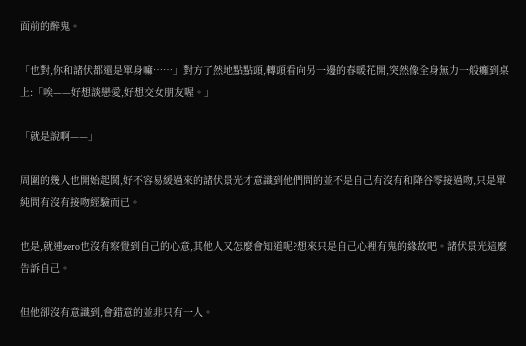面前的醉鬼。

「也對,你和諸伏都還是單身嘛……」對方了然地點點頭,轉頭看向另一邊的春暖花開,突然像全身無力一般癱到桌上:「唉——好想談戀愛,好想交女朋友喔。」

「就是說啊——」

周圍的幾人也開始起鬨,好不容易緩過來的諸伏景光才意識到他們問的並不是自己有沒有和降谷零接過吻,只是單純問有沒有接吻經驗而已。

也是,就連zero也沒有察覺到自己的心意,其他人又怎麼會知道呢?想來只是自己心裡有鬼的緣故吧。諸伏景光這麼告訴自己。

但他卻沒有意識到,會錯意的並非只有一人。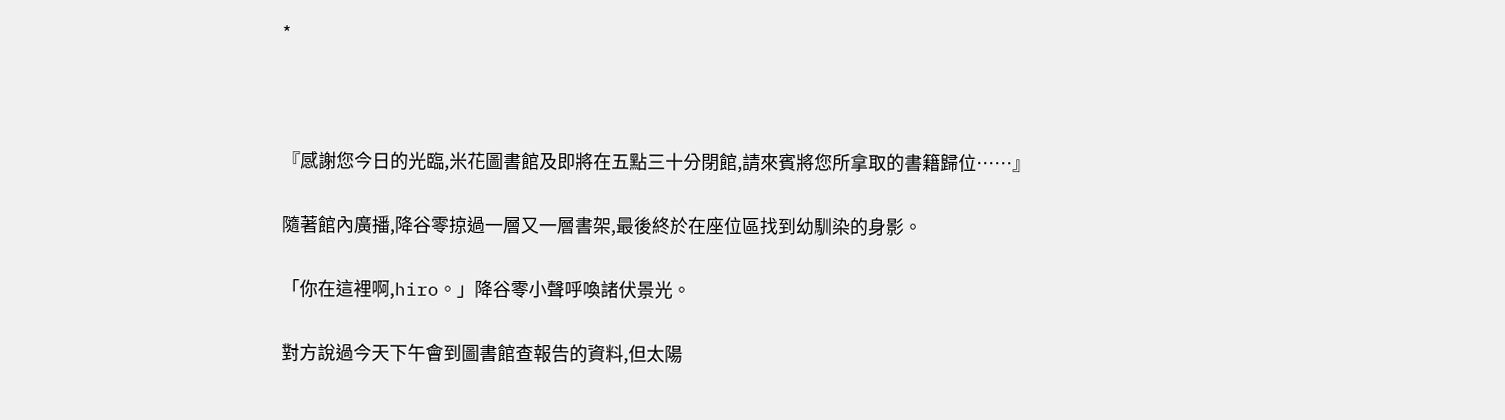*



『感謝您今日的光臨,米花圖書館及即將在五點三十分閉館,請來賓將您所拿取的書籍歸位……』

隨著館內廣播,降谷零掠過一層又一層書架,最後終於在座位區找到幼馴染的身影。

「你在這裡啊,hiro。」降谷零小聲呼喚諸伏景光。

對方說過今天下午會到圖書館查報告的資料,但太陽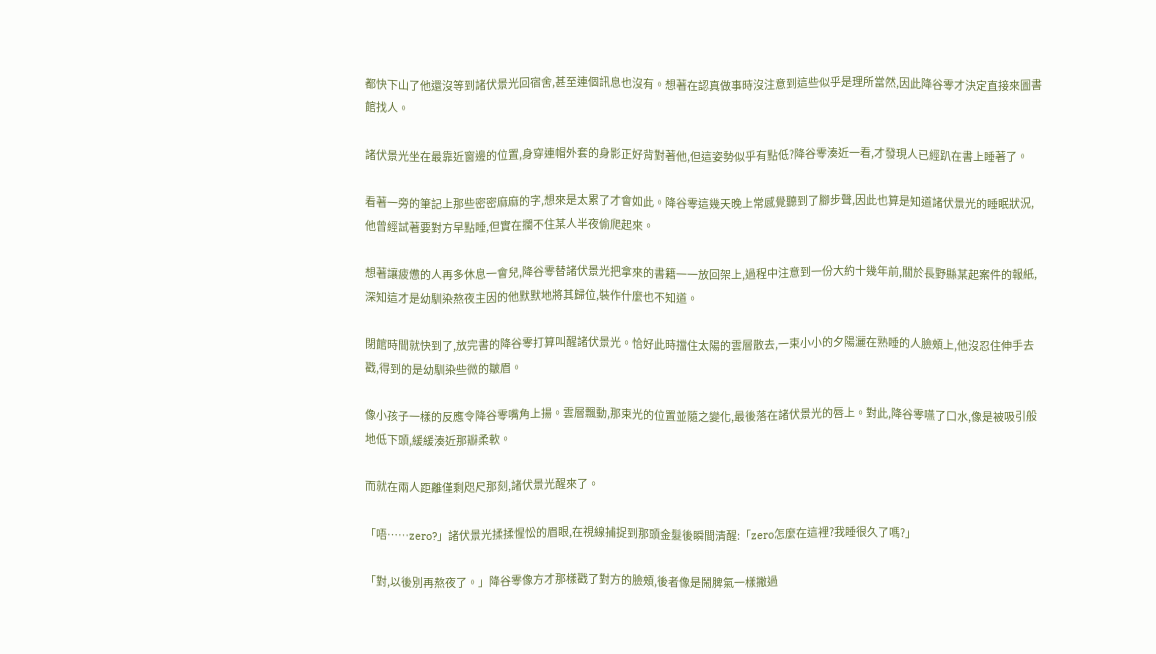都快下山了他還沒等到諸伏景光回宿舍,甚至連個訊息也沒有。想著在認真做事時沒注意到這些似乎是理所當然,因此降谷零才決定直接來圖書館找人。

諸伏景光坐在最靠近窗邊的位置,身穿連帽外套的身影正好背對著他,但這姿勢似乎有點低?降谷零湊近一看,才發現人已經趴在書上睡著了。

看著一旁的筆記上那些密密麻麻的字,想來是太累了才會如此。降谷零這幾天晚上常感覺聽到了腳步聲,因此也算是知道諸伏景光的睡眠狀況,他曾經試著要對方早點睡,但實在攔不住某人半夜偷爬起來。

想著讓疲憊的人再多休息一會兒,降谷零替諸伏景光把拿來的書籍一一放回架上,過程中注意到一份大約十幾年前,關於長野縣某起案件的報紙,深知這才是幼馴染熬夜主因的他默默地將其歸位,裝作什麼也不知道。

閉館時間就快到了,放完書的降谷零打算叫醒諸伏景光。恰好此時擋住太陽的雲層散去,一束小小的夕陽灑在熟睡的人臉頰上,他沒忍住伸手去戳,得到的是幼馴染些微的皺眉。

像小孩子一樣的反應令降谷零嘴角上揚。雲層飄動,那束光的位置並隨之變化,最後落在諸伏景光的唇上。對此,降谷零嚥了口水,像是被吸引般地低下頭,緩緩湊近那瓣柔軟。

而就在兩人距離僅剩咫尺那刻,諸伏景光醒來了。

「唔……zero?」諸伏景光揉揉惺忪的眉眼,在視線捕捉到那頭金髮後瞬間清醒:「zero怎麼在這裡?我睡很久了嗎?」

「對,以後別再熬夜了。」降谷零像方才那樣戳了對方的臉頰,後者像是鬧脾氣一樣撇過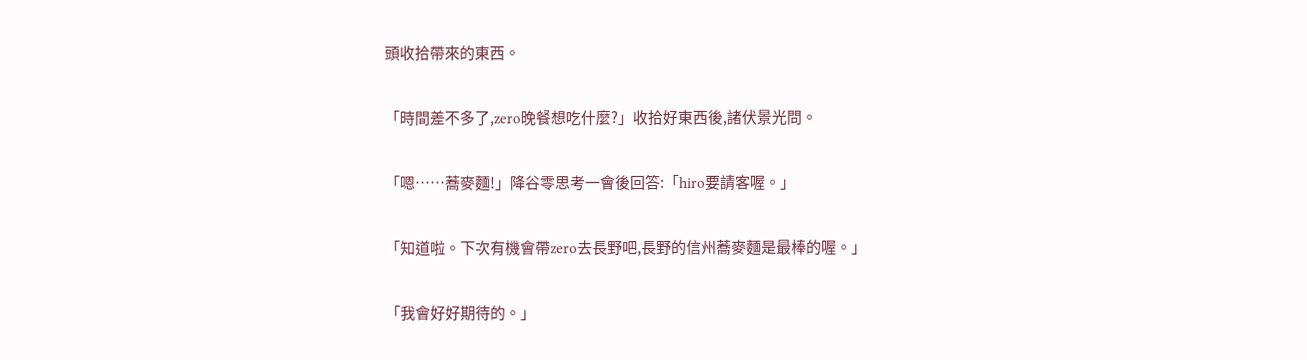頭收拾帶來的東西。

「時間差不多了,zero晚餐想吃什麼?」收拾好東西後,諸伏景光問。

「嗯……蕎麥麵!」降谷零思考一會後回答:「hiro要請客喔。」

「知道啦。下次有機會帶zero去長野吧,長野的信州蕎麥麵是最棒的喔。」

「我會好好期待的。」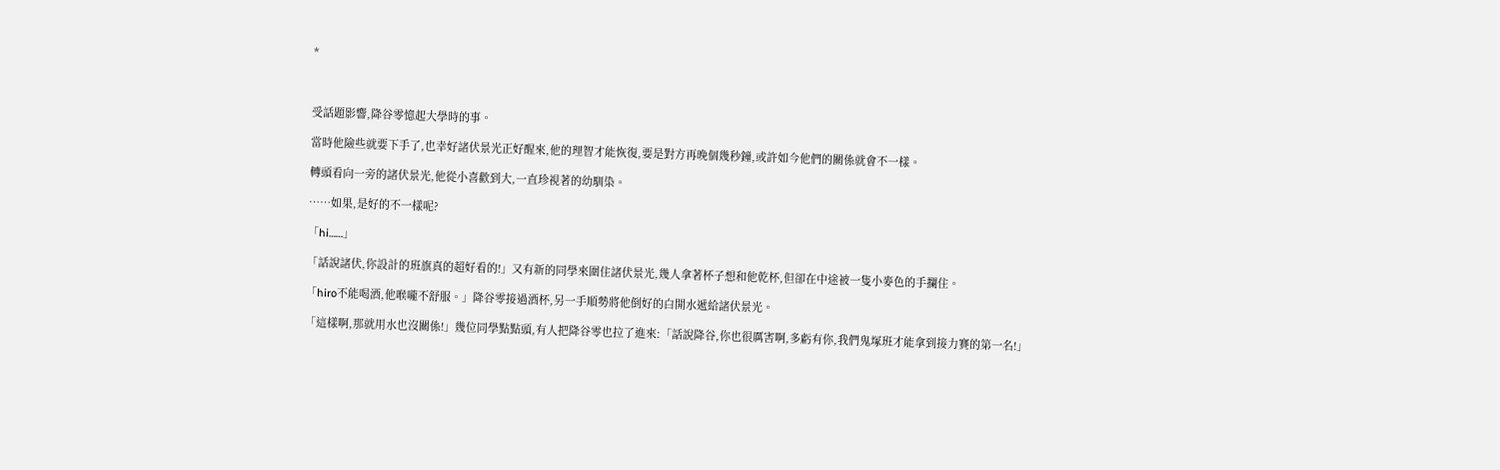*



受話題影響,降谷零憶起大學時的事。

當時他險些就要下手了,也幸好諸伏景光正好醒來,他的理智才能恢復,要是對方再晚個幾秒鐘,或許如今他們的關係就會不一樣。

轉頭看向一旁的諸伏景光,他從小喜歡到大,一直珍視著的幼馴染。

……如果,是好的不一樣呢?

「hi……」

「話說諸伏,你設計的班旗真的超好看的!」又有新的同學來圍住諸伏景光,幾人拿著杯子想和他乾杯,但卻在中途被一隻小麥色的手攔住。

「hiro不能喝酒,他喉嚨不舒服。」降谷零接過酒杯,另一手順勢將他倒好的白開水遞給諸伏景光。

「這樣啊,那就用水也沒關係!」幾位同學點點頭,有人把降谷零也拉了進來:「話說降谷,你也很厲害啊,多虧有你,我們鬼塚班才能拿到接力賽的第一名!」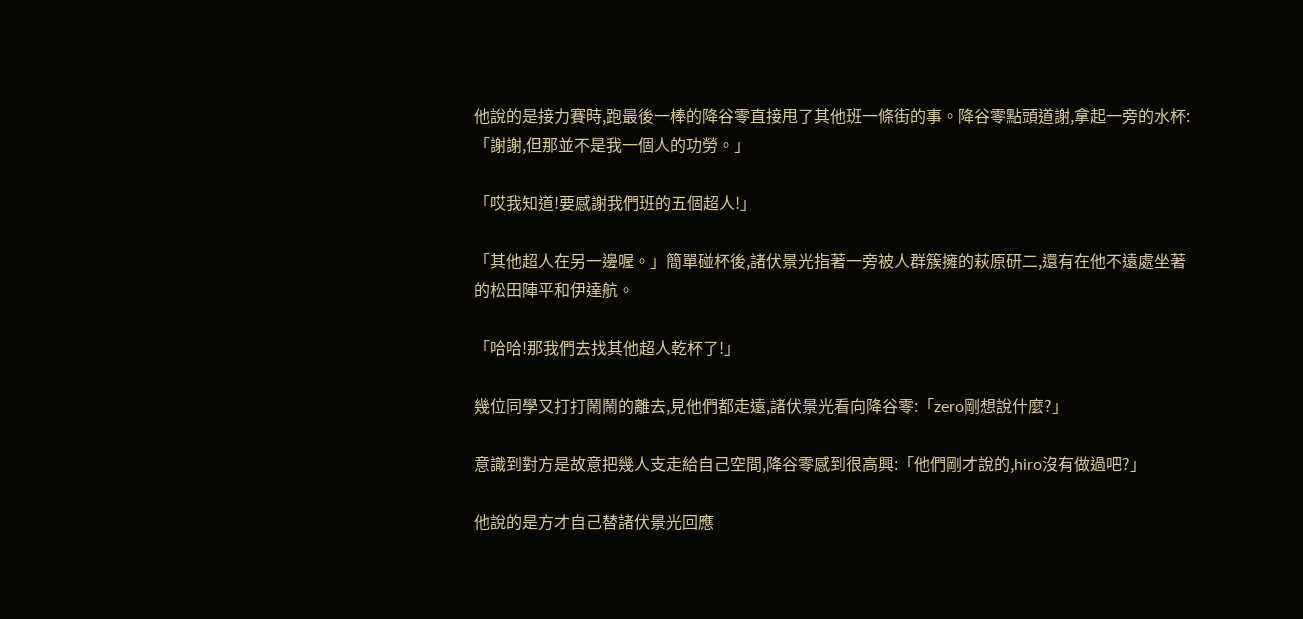他說的是接力賽時,跑最後一棒的降谷零直接甩了其他班一條街的事。降谷零點頭道謝,拿起一旁的水杯:「謝謝,但那並不是我一個人的功勞。」

「哎我知道!要感謝我們班的五個超人!」

「其他超人在另一邊喔。」簡單碰杯後,諸伏景光指著一旁被人群簇擁的萩原研二,還有在他不遠處坐著的松田陣平和伊達航。

「哈哈!那我們去找其他超人乾杯了!」

幾位同學又打打鬧鬧的離去,見他們都走遠,諸伏景光看向降谷零:「zero剛想說什麼?」

意識到對方是故意把幾人支走給自己空間,降谷零感到很高興:「他們剛才說的,hiro沒有做過吧?」

他說的是方才自己替諸伏景光回應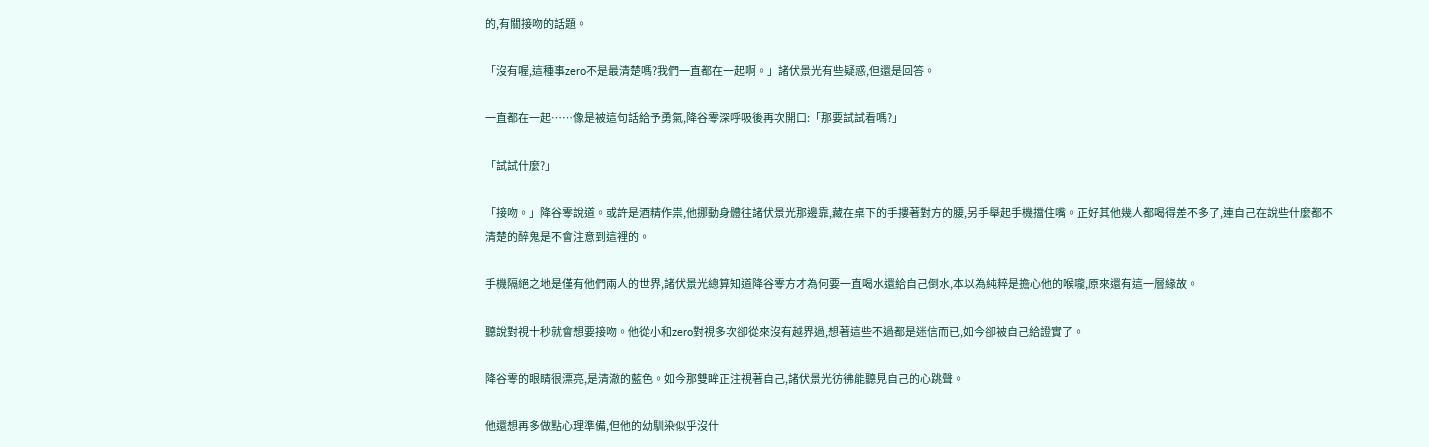的,有關接吻的話題。

「沒有喔,這種事zero不是最清楚嗎?我們一直都在一起啊。」諸伏景光有些疑惑,但還是回答。

一直都在一起……像是被這句話給予勇氣,降谷零深呼吸後再次開口:「那要試試看嗎?」

「試試什麼?」

「接吻。」降谷零說道。或許是酒精作祟,他挪動身體往諸伏景光那邊靠,藏在桌下的手摟著對方的腰,另手舉起手機擋住嘴。正好其他幾人都喝得差不多了,連自己在說些什麼都不清楚的醉鬼是不會注意到這裡的。

手機隔絕之地是僅有他們兩人的世界,諸伏景光總算知道降谷零方才為何要一直喝水還給自己倒水,本以為純粹是擔心他的喉嚨,原來還有這一層緣故。

聽說對視十秒就會想要接吻。他從小和zero對視多次卻從來沒有越界過,想著這些不過都是迷信而已,如今卻被自己給證實了。

降谷零的眼睛很漂亮,是清澈的藍色。如今那雙眸正注視著自己,諸伏景光彷彿能聽見自己的心跳聲。

他還想再多做點心理準備,但他的幼馴染似乎沒什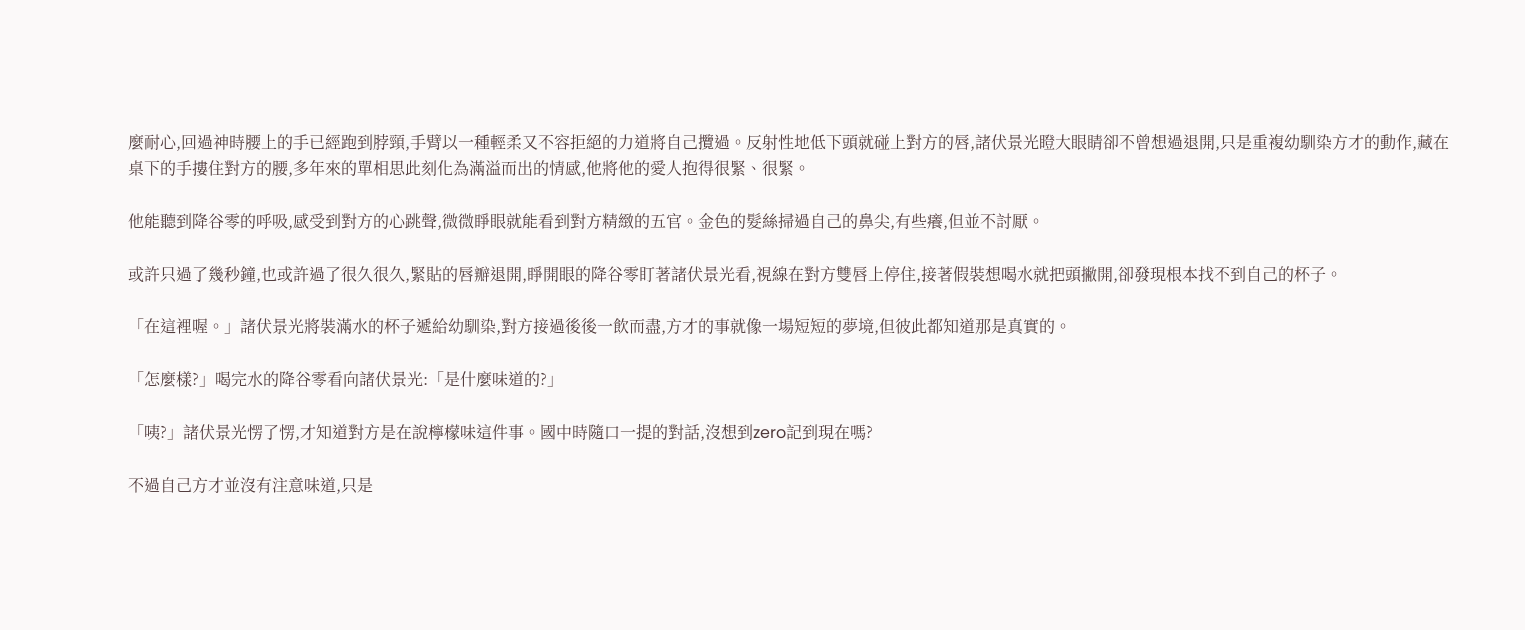麼耐心,回過神時腰上的手已經跑到脖頸,手臂以一種輕柔又不容拒絕的力道將自己攬過。反射性地低下頭就碰上對方的唇,諸伏景光瞪大眼睛卻不曾想過退開,只是重複幼馴染方才的動作,藏在桌下的手摟住對方的腰,多年來的單相思此刻化為滿溢而出的情感,他將他的愛人抱得很緊、很緊。

他能聽到降谷零的呼吸,感受到對方的心跳聲,微微睜眼就能看到對方精緻的五官。金色的髮絲掃過自己的鼻尖,有些癢,但並不討厭。

或許只過了幾秒鐘,也或許過了很久很久,緊貼的唇瓣退開,睜開眼的降谷零盯著諸伏景光看,視線在對方雙唇上停住,接著假裝想喝水就把頭撇開,卻發現根本找不到自己的杯子。

「在這裡喔。」諸伏景光將裝滿水的杯子遞給幼馴染,對方接過後後一飲而盡,方才的事就像一場短短的夢境,但彼此都知道那是真實的。

「怎麼樣?」喝完水的降谷零看向諸伏景光:「是什麼味道的?」

「咦?」諸伏景光愣了愣,才知道對方是在說檸檬味這件事。國中時隨口一提的對話,沒想到zero記到現在嗎?

不過自己方才並沒有注意味道,只是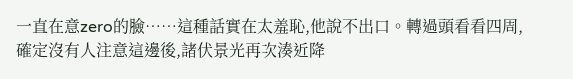一直在意zero的臉……這種話實在太羞恥,他說不出口。轉過頭看看四周,確定沒有人注意這邊後,諸伏景光再次湊近降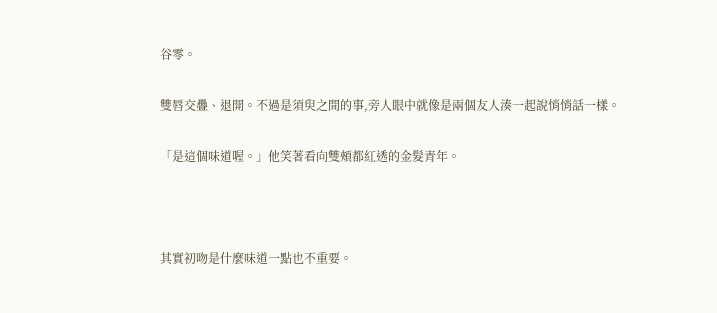谷零。

雙唇交疊、退開。不過是須臾之間的事,旁人眼中就像是兩個友人湊一起說悄悄話一樣。

「是這個味道喔。」他笑著看向雙頰都紅透的金髮青年。



其實初吻是什麼味道一點也不重要。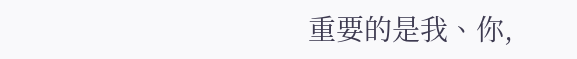重要的是我、你,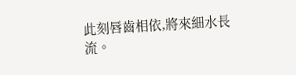此刻唇齒相依,將來細水長流。